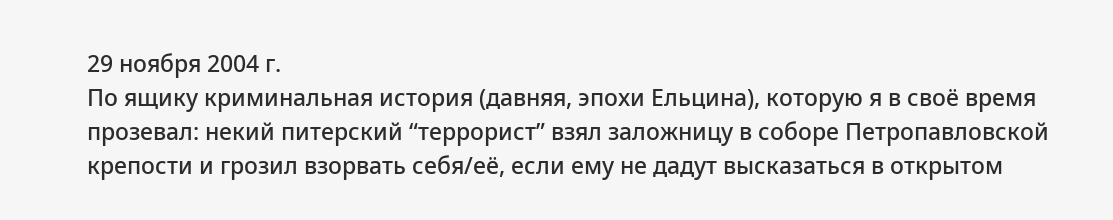29 ноября 2004 г.
По ящику криминальная история (давняя, эпохи Ельцина), которую я в своё время прозевал: некий питерский “террорист” взял заложницу в соборе Петропавловской крепости и грозил взорвать себя/её, если ему не дадут высказаться в открытом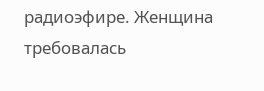радиоэфире. Женщина требовалась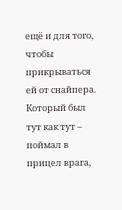ещё и для того, чтобы прикрываться ей от снайпера. Который был тут как тут – поймал в прицел врага,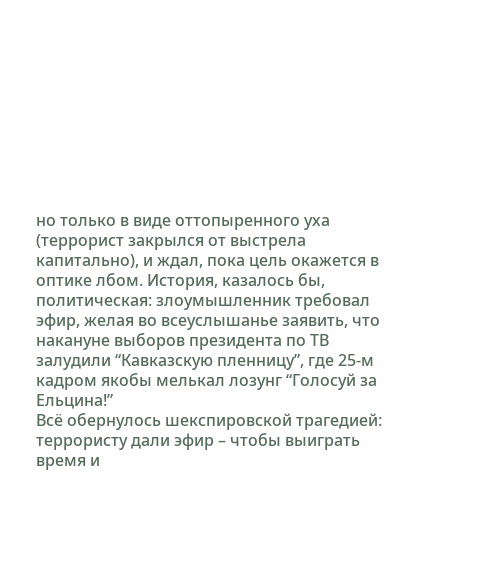но только в виде оттопыренного уха (террорист закрылся от выстрела капитально), и ждал, пока цель окажется в оптике лбом. История, казалось бы, политическая: злоумышленник требовал эфир, желая во всеуслышанье заявить, что накануне выборов президента по ТВ залудили “Кавказскую пленницу”, где 25-м кадром якобы мелькал лозунг “Голосуй за Ельцина!”
Всё обернулось шекспировской трагедией: террористу дали эфир – чтобы выиграть время и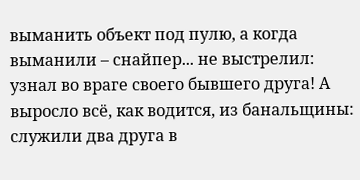выманить объект под пулю, а когда выманили – снайпер... не выстрелил: узнал во враге своего бывшего друга! А выросло всё, как водится, из банальщины: служили два друга в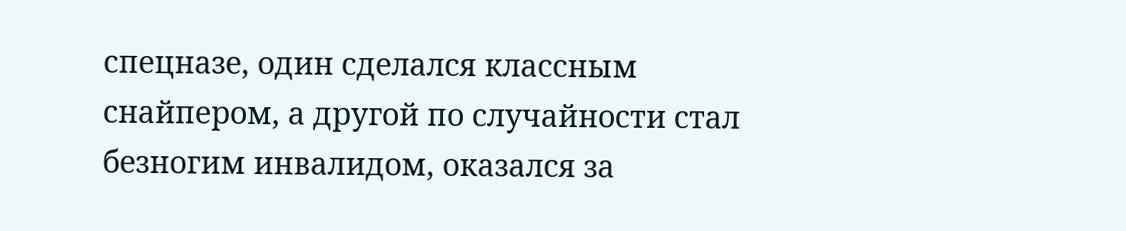спецназе, один сделался классным снайпером, а другой по случайности стал безногим инвалидом, оказался за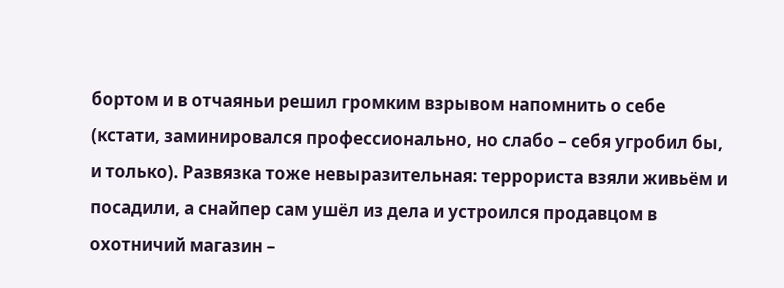бортом и в отчаяньи решил громким взрывом напомнить о себе (кстати, заминировался профессионально, но слабо – себя угробил бы, и только). Развязка тоже невыразительная: террориста взяли живьём и посадили, а снайпер сам ушёл из дела и устроился продавцом в охотничий магазин –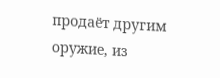продаёт другим оружие, из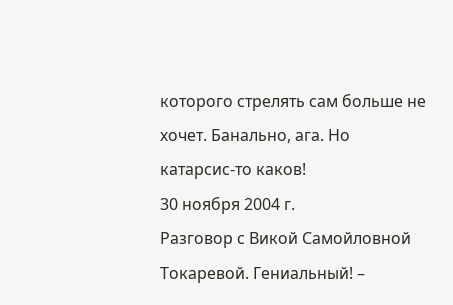которого стрелять сам больше не хочет. Банально, ага. Но катарсис-то каков!
30 ноября 2004 г.
Разговор с Викой Самойловной Токаревой. Гениальный! –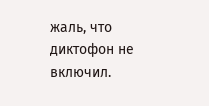жаль, что диктофон не включил.